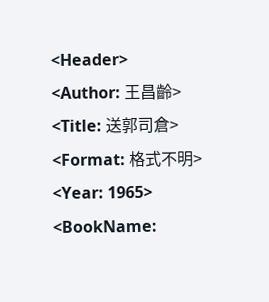<Header>
<Author: 王昌齡>
<Title: 送郭司倉>
<Format: 格式不明>
<Year: 1965>
<BookName: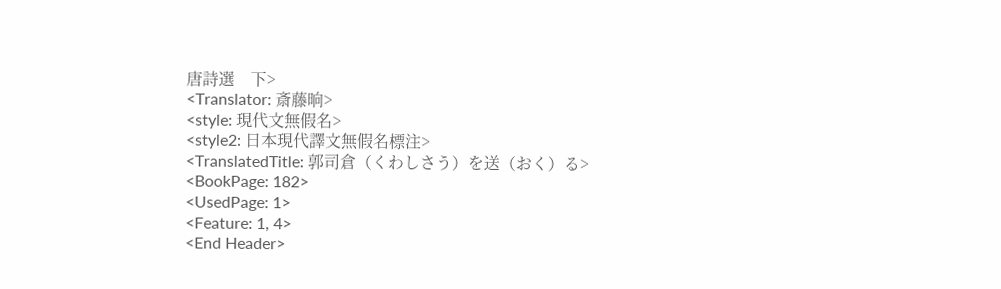唐詩選　下>
<Translator: 斎藤晌>
<style: 現代文無假名>
<style2: 日本現代譯文無假名標注>
<TranslatedTitle: 郭司倉（くわしさう）を送（おく）る>
<BookPage: 182>
<UsedPage: 1>
<Feature: 1, 4>
<End Header>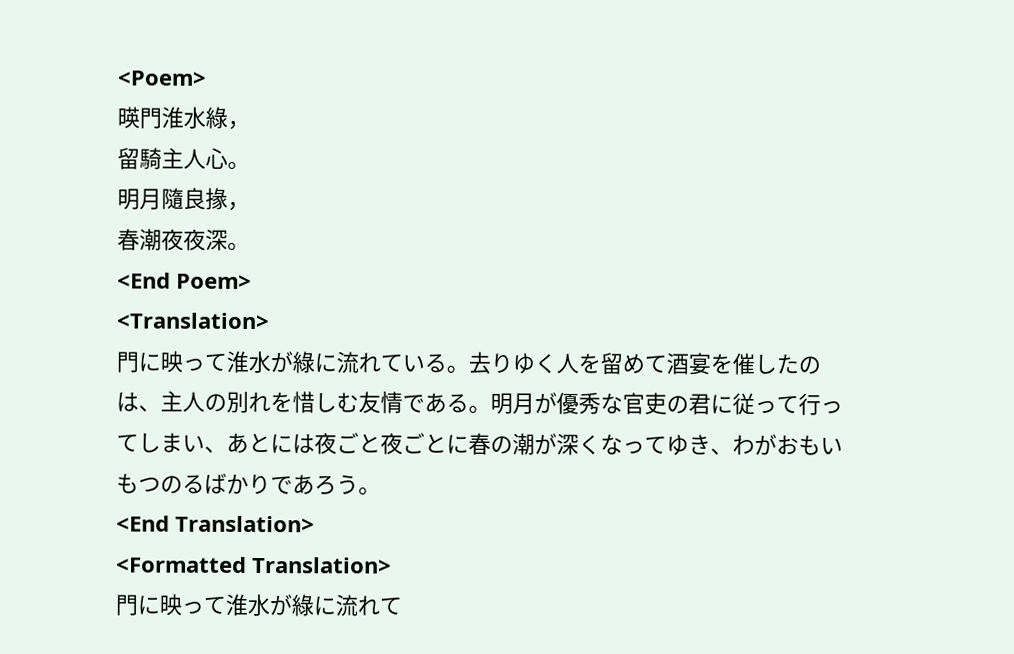<Poem>
暎門淮水綠，
留騎主人心。
明月隨良掾，
春潮夜夜深。
<End Poem>
<Translation>
門に映って淮水が綠に流れている。去りゆく人を留めて酒宴を催したのは、主人の別れを惜しむ友情である。明月が優秀な官吏の君に従って行ってしまい、あとには夜ごと夜ごとに春の潮が深くなってゆき、わがおもいもつのるばかりであろう。
<End Translation>
<Formatted Translation>
門に映って淮水が綠に流れて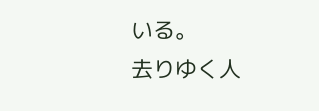いる。
去りゆく人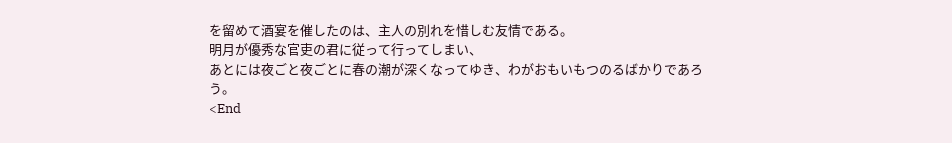を留めて酒宴を催したのは、主人の別れを惜しむ友情である。
明月が優秀な官吏の君に従って行ってしまい、
あとには夜ごと夜ごとに春の潮が深くなってゆき、わがおもいもつのるばかりであろう。
<End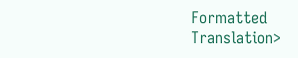Formatted Translation>